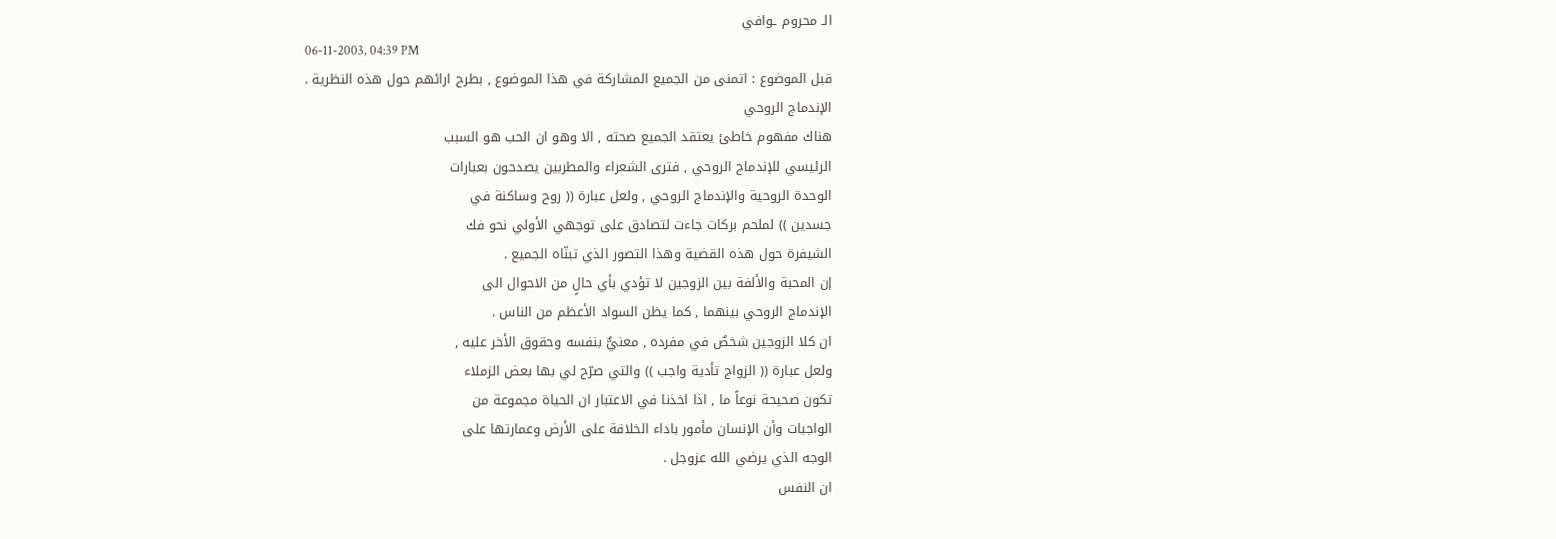الـ محروم ـوافي
06-11-2003, 04:39 PM
قبل الموضوع : اتمنى من الجميع المشاركة في هذا الموضوع , بطرح ارائهم حول هذه النظرية .
الإندماج الروحي
هناك مفهوم خاطئ يعتقد الجميع صحته , الا وهو ان الحب هو السبب
الرئيسي للإندماج الروحي , فترى الشعراء والمطربين يصدحون بعبارات
الوحدة الروحية والإندماج الروحي , ولعل عبارة (( روح وساكنة في
جسدين )) لملحم بركات جاءت لتصادق على توجهي الأولي نحو فك
الشيفرة حول هذه القضية وهذا التصور الذي تبنّاه الجميع .
إن المحبة والألفة بين الزوجين لا تؤدي بأي حالٍ من الاحوال الى
الإندماج الروحي بينهما , كما يظن السواد الأعظم من الناس .
ان كلا الزوجين شخصٌ في مفرده , معنيٌّ بنفسه وحقوق الأخر عليه ,
ولعل عبارة (( الزواج تأدية واجب )) والتي صرّح لي بها بعض الزملاء
تكون صحيحة نوعاً ما , اذا اخذنا في الاعتبار ان الحياة مجموعة من
الواجبات وأن الإنسان مأمور باداء الخلافة على الأرض وعمارتها على
الوجه الذي يرضي الله عزوجل .
ان النفس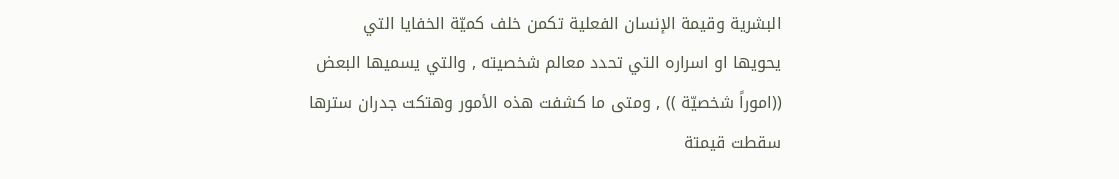البشرية وقيمة الإنسان الفعلية تكمن خلف كميّة الخفايا التي
يحويها او اسراره التي تحدد معالم شخصيته , والتي يسميها البعض
((اموراً شخصيّة )) , ومتى ما كشفت هذه الأمور وهتكت جدران سترها
سقطت قيمتة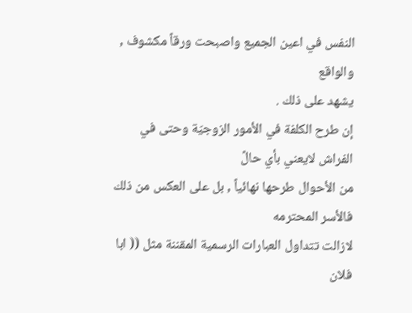النفس في اعين الجميع واصبحت ورقاً مكشوف , والواقع
يشهد على ذلك .
إن طرح الكلفة في الأمور الزوجيّة وحتى في الفراش لايعني بأي حالً
من الأحوال طرحها نهائياً , بل على العكس من ذلك فالأسر المحترمه
لازالت تتداول العبارات الرسمية المقننة مثل (( ابا فلان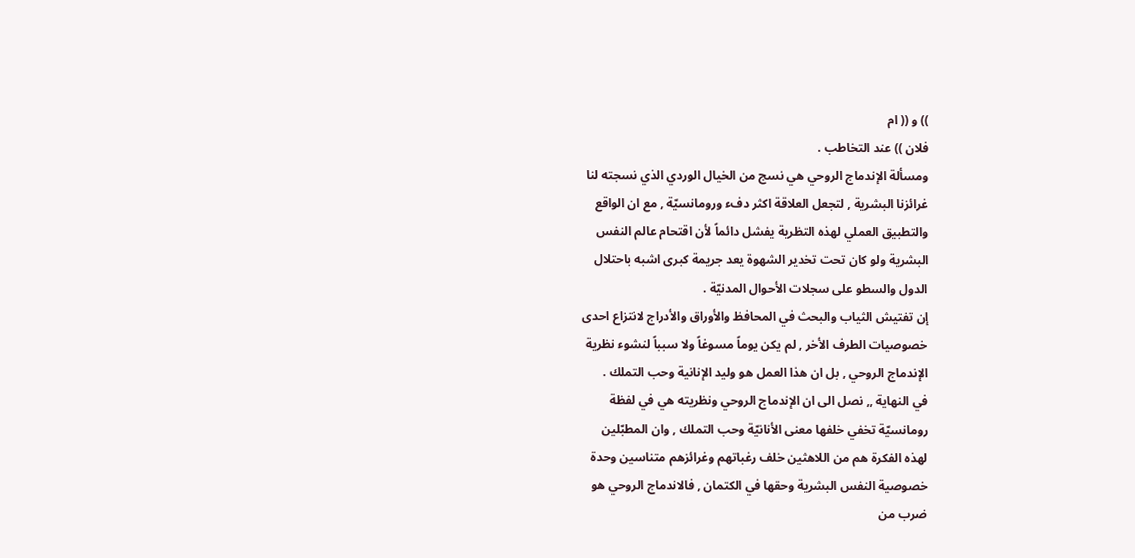)) و (( ام
فلان )) عند التخاطب .
ومسألة الإندماج الروحي هي نسج من الخيال الوردي الذي نسجته لنا
غرائزنا البشرية , لتجعل العلاقة اكثر دفء ورومانسيّة , مع ان الواقع
والتطبيق العملي لهذه التظرية يفشل دائماً لأن اقتحام عالم النفس
البشرية ولو كان تحت تخدير الشهوة يعد جريمة كبرى اشبه باحتلال
الدول والسطو على سجلات الأحوال المدنيّة .
إن تفتيش الثياب والبحث في المحافظ والأوراق والأدراج لانتزاع احدى
خصوصيات الطرف الأخر , لم يكن يوماً مسوغاً ولا سبباً لنشوء نظرية
الإندماج الروحي , بل ان هذا العمل هو وليد الإنانية وحب التملك .
في النهاية ,, نصل الى ان الإندماج الروحي ونظريته هي في لفظة
رومانسيّة تخفي خلفها معنى الأنانيّة وحب التملك , وان المطبّلين
لهذه الفكرة هم من اللاهثين خلف رغباتهم وغرائزهم متناسين وحدة
خصوصية النفس البشرية وحقها في الكتمان , فالاندماج الروحي هو
ضرب من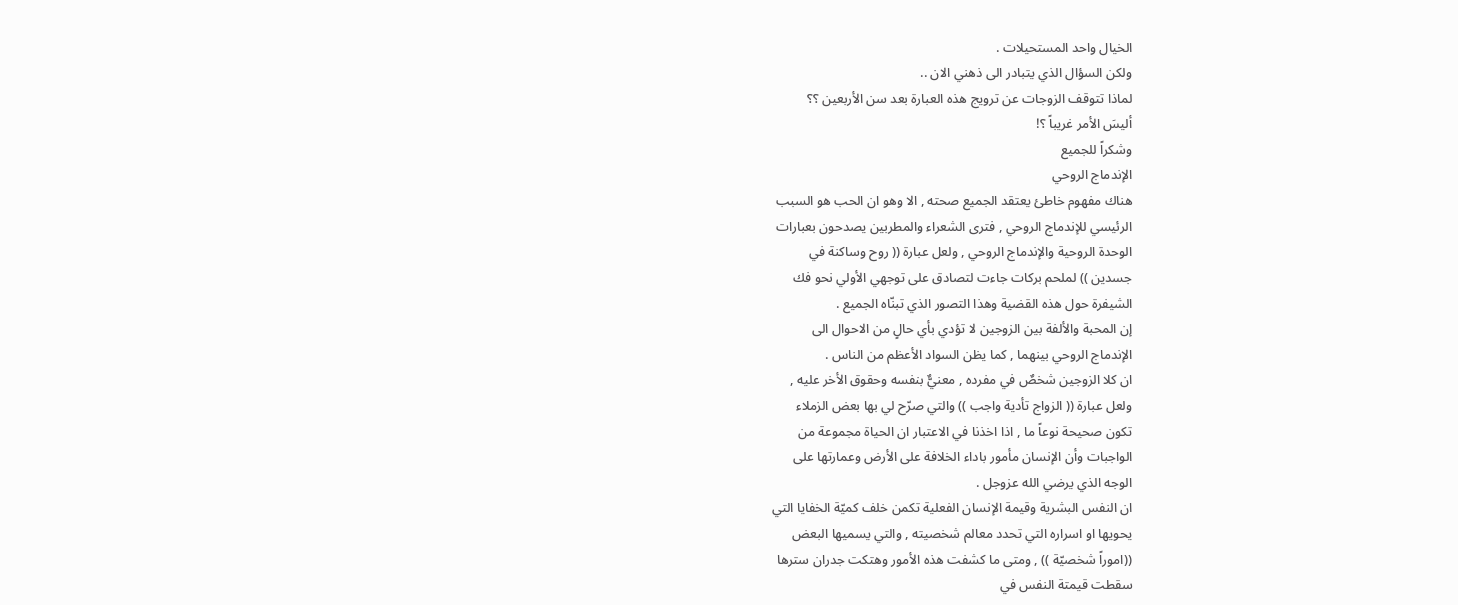الخيال واحد المستحيلات .
ولكن السؤال الذي يتبادر الى ذهني الان ..
لماذا تتوقف الزوجات عن ترويج هذه العبارة بعد سن الأربعين ؟؟
أليسَ الأمر غريباً ؟!
وشكراً للجميع
الإندماج الروحي
هناك مفهوم خاطئ يعتقد الجميع صحته , الا وهو ان الحب هو السبب
الرئيسي للإندماج الروحي , فترى الشعراء والمطربين يصدحون بعبارات
الوحدة الروحية والإندماج الروحي , ولعل عبارة (( روح وساكنة في
جسدين )) لملحم بركات جاءت لتصادق على توجهي الأولي نحو فك
الشيفرة حول هذه القضية وهذا التصور الذي تبنّاه الجميع .
إن المحبة والألفة بين الزوجين لا تؤدي بأي حالٍ من الاحوال الى
الإندماج الروحي بينهما , كما يظن السواد الأعظم من الناس .
ان كلا الزوجين شخصٌ في مفرده , معنيٌّ بنفسه وحقوق الأخر عليه ,
ولعل عبارة (( الزواج تأدية واجب )) والتي صرّح لي بها بعض الزملاء
تكون صحيحة نوعاً ما , اذا اخذنا في الاعتبار ان الحياة مجموعة من
الواجبات وأن الإنسان مأمور باداء الخلافة على الأرض وعمارتها على
الوجه الذي يرضي الله عزوجل .
ان النفس البشرية وقيمة الإنسان الفعلية تكمن خلف كميّة الخفايا التي
يحويها او اسراره التي تحدد معالم شخصيته , والتي يسميها البعض
((اموراً شخصيّة )) , ومتى ما كشفت هذه الأمور وهتكت جدران سترها
سقطت قيمتة النفس في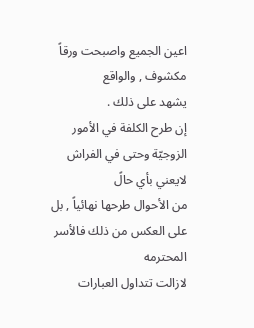اعين الجميع واصبحت ورقاً مكشوف , والواقع
يشهد على ذلك .
إن طرح الكلفة في الأمور الزوجيّة وحتى في الفراش لايعني بأي حالً
من الأحوال طرحها نهائياً , بل على العكس من ذلك فالأسر المحترمه
لازالت تتداول العبارات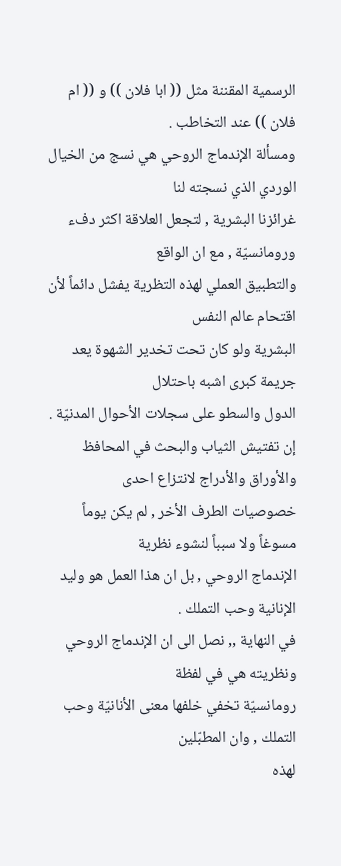الرسمية المقننة مثل (( ابا فلان )) و (( ام
فلان )) عند التخاطب .
ومسألة الإندماج الروحي هي نسج من الخيال الوردي الذي نسجته لنا
غرائزنا البشرية , لتجعل العلاقة اكثر دفء ورومانسيّة , مع ان الواقع
والتطبيق العملي لهذه التظرية يفشل دائماً لأن اقتحام عالم النفس
البشرية ولو كان تحت تخدير الشهوة يعد جريمة كبرى اشبه باحتلال
الدول والسطو على سجلات الأحوال المدنيّة .
إن تفتيش الثياب والبحث في المحافظ والأوراق والأدراج لانتزاع احدى
خصوصيات الطرف الأخر , لم يكن يوماً مسوغاً ولا سبباً لنشوء نظرية
الإندماج الروحي , بل ان هذا العمل هو وليد الإنانية وحب التملك .
في النهاية ,, نصل الى ان الإندماج الروحي ونظريته هي في لفظة
رومانسيّة تخفي خلفها معنى الأنانيّة وحب التملك , وان المطبّلين
لهذه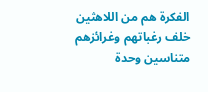الفكرة هم من اللاهثين خلف رغباتهم وغرائزهم متناسين وحدة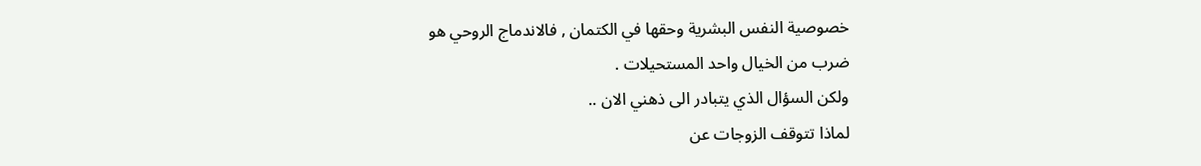خصوصية النفس البشرية وحقها في الكتمان , فالاندماج الروحي هو
ضرب من الخيال واحد المستحيلات .
ولكن السؤال الذي يتبادر الى ذهني الان ..
لماذا تتوقف الزوجات عن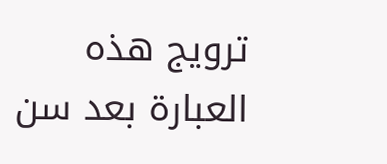ترويج هذه العبارة بعد سن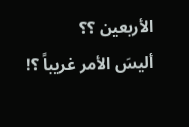الأربعين ؟؟
أليسَ الأمر غريباً ؟!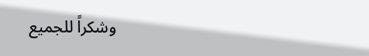وشكراً للجميع